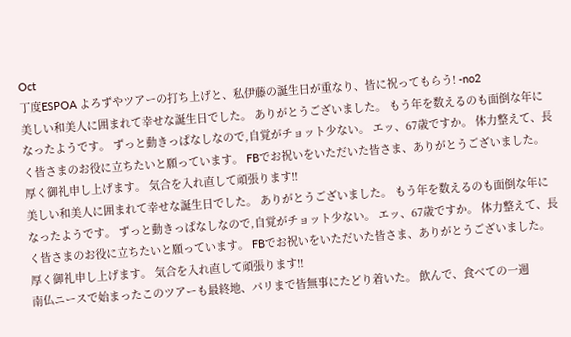Oct
丁度ESPOA よろずやツアーの打ち上げと、私伊藤の誕生日が重なり、皆に祝ってもらう! -no2
美しい和美人に囲まれて幸せな誕生日でした。 ありがとうございました。 もう年を数えるのも面倒な年になったようです。 ずっと動きっぱなしなので,自覚がチョット少ない。 エッ、67歳ですか。 体力整えて、長く皆さまのお役に立ちたいと願っています。 FBでお祝いをいただいた皆さま、ありがとうございました。 厚く御礼申し上げます。 気合を入れ直して頑張ります!!
美しい和美人に囲まれて幸せな誕生日でした。 ありがとうございました。 もう年を数えるのも面倒な年になったようです。 ずっと動きっぱなしなので,自覚がチョット少ない。 エッ、67歳ですか。 体力整えて、長く皆さまのお役に立ちたいと願っています。 FBでお祝いをいただいた皆さま、ありがとうございました。 厚く御礼申し上げます。 気合を入れ直して頑張ります!!
南仏ニースで始まったこのツアーも最終地、パリまで皆無事にたどり着いた。 飲んで、食べての一週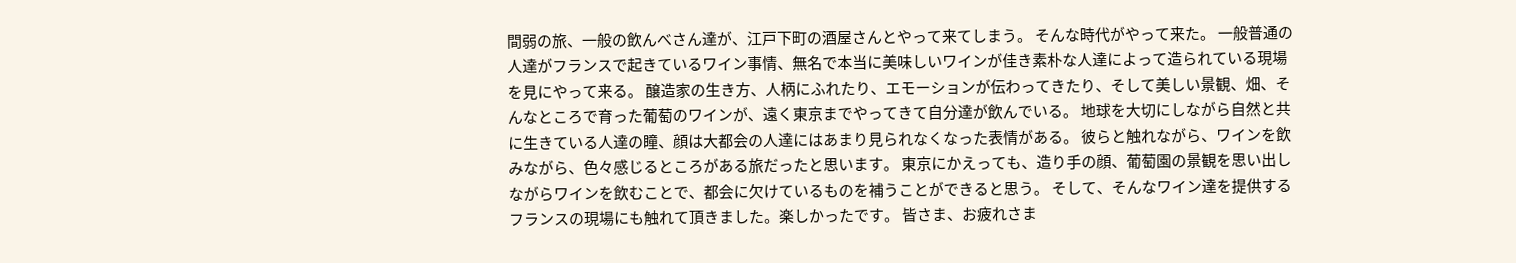間弱の旅、一般の飲んべさん達が、江戸下町の酒屋さんとやって来てしまう。 そんな時代がやって来た。 一般普通の人達がフランスで起きているワイン事情、無名で本当に美味しいワインが佳き素朴な人達によって造られている現場を見にやって来る。 醸造家の生き方、人柄にふれたり、エモーションが伝わってきたり、そして美しい景観、畑、そんなところで育った葡萄のワインが、遠く東京までやってきて自分達が飲んでいる。 地球を大切にしながら自然と共に生きている人達の瞳、顔は大都会の人達にはあまり見られなくなった表情がある。 彼らと触れながら、ワインを飲みながら、色々感じるところがある旅だったと思います。 東京にかえっても、造り手の顔、葡萄園の景観を思い出しながらワインを飲むことで、都会に欠けているものを補うことができると思う。 そして、そんなワイン達を提供するフランスの現場にも触れて頂きました。楽しかったです。 皆さま、お疲れさま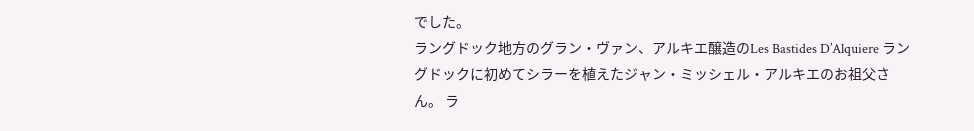でした。
ラングドック地方のグラン・ヴァン、アルキエ醸造のLes Bastides D’Alquiere ラングドックに初めてシラーを植えたジャン・ミッシェル・アルキエのお祖父さん。 ラ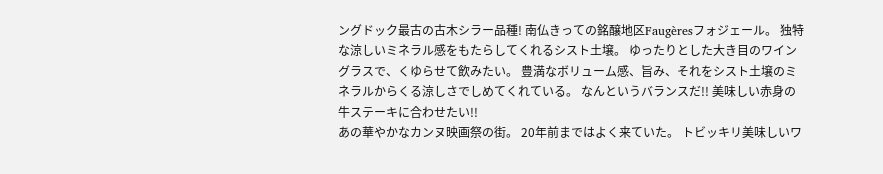ングドック最古の古木シラー品種! 南仏きっての銘醸地区Faugèresフォジェール。 独特な涼しいミネラル感をもたらしてくれるシスト土壌。 ゆったりとした大き目のワイングラスで、くゆらせて飲みたい。 豊満なボリューム感、旨み、それをシスト土壌のミネラルからくる涼しさでしめてくれている。 なんというバランスだ!! 美味しい赤身の牛ステーキに合わせたい!!
あの華やかなカンヌ映画祭の街。 20年前まではよく来ていた。 トビッキリ美味しいワ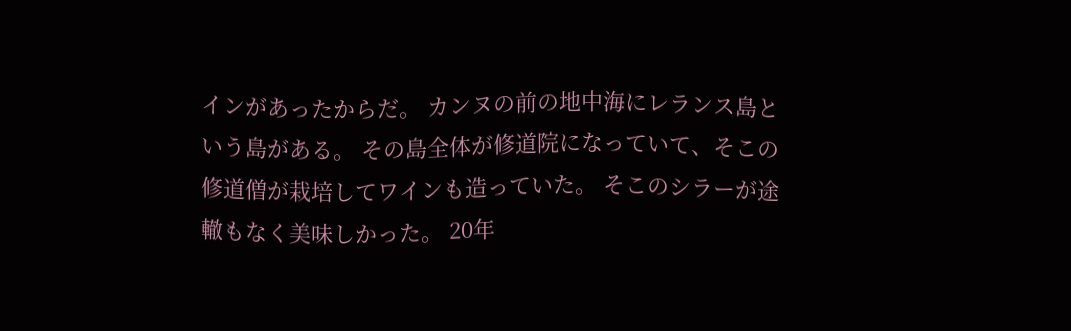インがあったからだ。 カンヌの前の地中海にレランス島という島がある。 その島全体が修道院になっていて、そこの修道僧が栽培してワインも造っていた。 そこのシラーが途轍もなく美味しかった。 20年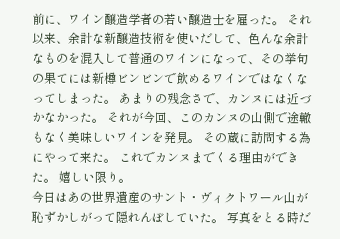前に、ワイン醸造学者の若い醸造士を雇った。 それ以来、余計な新醸造技術を使いだして、色んな余計なものを混入して普通のワインになって、その挙句の果てには新樽ビンビンで飲めるワインではなくなってしまった。 あまりの残念さで、カンヌには近づかなかった。 それが今回、このカンヌの山側で途轍もなく美味しいワインを発見。 その蔵に訪問する為にやって来た。 これでカンヌまでくる理由ができた。 嬉しい限り。
今日はあの世界遺産のサント・ヴィクトワール山が恥ずかしがって隠れんぼしていた。 写真をとる時だ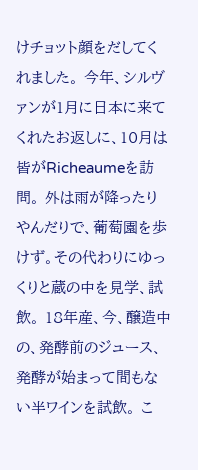けチョット顔をだしてくれました。 今年、シルヴァンが1月に日本に来てくれたお返しに、10月は皆がRicheaumeを訪問。 外は雨が降ったりやんだりで、葡萄園を歩けず。その代わりにゆっくりと蔵の中を見学、試飲。 18年産、今、醸造中の、発酵前のジュース、発酵が始まって間もない半ワインを試飲。 こ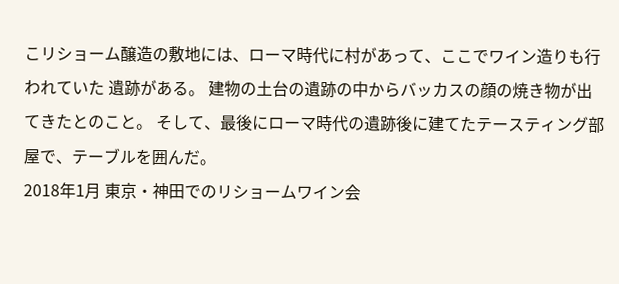こリショーム醸造の敷地には、ローマ時代に村があって、ここでワイン造りも行われていた 遺跡がある。 建物の土台の遺跡の中からバッカスの顔の焼き物が出てきたとのこと。 そして、最後にローマ時代の遺跡後に建てたテースティング部屋で、テーブルを囲んだ。
2018年1月 東京・神田でのリショームワイン会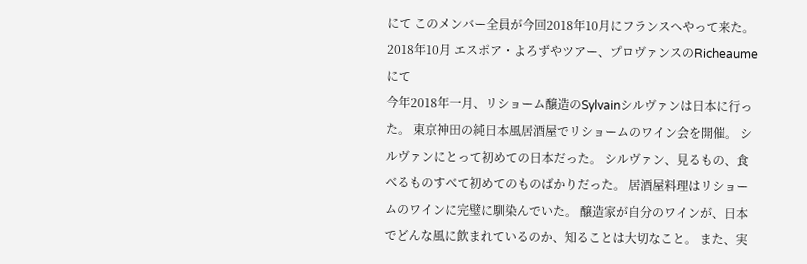にて このメンバー全員が今回2018年10月にフランスへやって来た。 2018年10月 エスポア・よろずやツアー、プロヴァンスのRicheaumeにて
今年2018年一月、リショーム醸造のSylvainシルヴァンは日本に行った。 東京神田の純日本風居酒屋でリショームのワイン会を開催。 シルヴァンにとって初めての日本だった。 シルヴァン、見るもの、食べるものすべて初めてのものばかりだった。 居酒屋料理はリショームのワインに完璧に馴染んでいた。 醸造家が自分のワインが、日本でどんな風に飲まれているのか、知ることは大切なこと。 また、実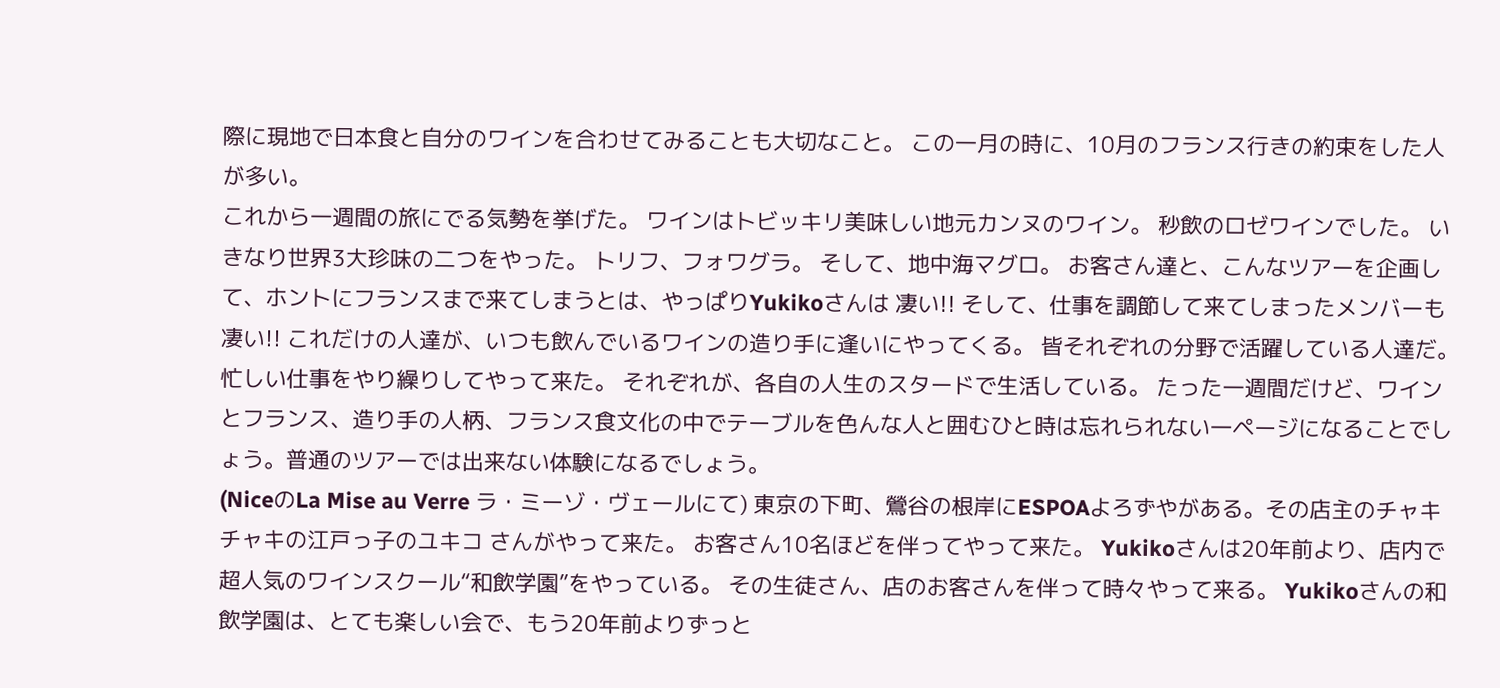際に現地で日本食と自分のワインを合わせてみることも大切なこと。 この一月の時に、10月のフランス行きの約束をした人が多い。
これから一週間の旅にでる気勢を挙げた。 ワインはトビッキリ美味しい地元カンヌのワイン。 秒飲のロゼワインでした。 いきなり世界3大珍味の二つをやった。 トリフ、フォワグラ。 そして、地中海マグロ。 お客さん達と、こんなツアーを企画して、ホントにフランスまで来てしまうとは、やっぱりYukikoさんは 凄い!! そして、仕事を調節して来てしまったメンバーも凄い!! これだけの人達が、いつも飲んでいるワインの造り手に逢いにやってくる。 皆それぞれの分野で活躍している人達だ。忙しい仕事をやり繰りしてやって来た。 それぞれが、各自の人生のスタードで生活している。 たった一週間だけど、ワインとフランス、造り手の人柄、フランス食文化の中でテーブルを色んな人と囲むひと時は忘れられない一ページになることでしょう。普通のツアーでは出来ない体験になるでしょう。
(NiceのLa Mise au Verre ラ・ミーゾ・ヴェールにて) 東京の下町、鶯谷の根岸にESPOAよろずやがある。その店主のチャキチャキの江戸っ子のユキコ さんがやって来た。 お客さん10名ほどを伴ってやって来た。 Yukikoさんは20年前より、店内で超人気のワインスクール“和飲学園”をやっている。 その生徒さん、店のお客さんを伴って時々やって来る。 Yukikoさんの和飲学園は、とても楽しい会で、もう20年前よりずっと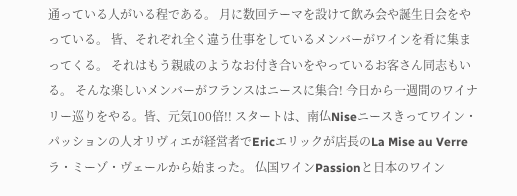通っている人がいる程である。 月に数回テーマを設けて飲み会や誕生日会をやっている。 皆、それぞれ全く違う仕事をしているメンバーがワインを肴に集まってくる。 それはもう親戚のようなお付き合いをやっているお客さん同志もいる。 そんな楽しいメンバーがフランスはニースに集合! 今日から一週間のワイナリー巡りをやる。皆、元気100倍!! スタートは、南仏Niseニースきってワイン・パッションの人オリヴィエが経営者でEricエリックが店長のLa Mise au Verreラ・ミーゾ・ヴェールから始まった。 仏国ワインPassionと日本のワイン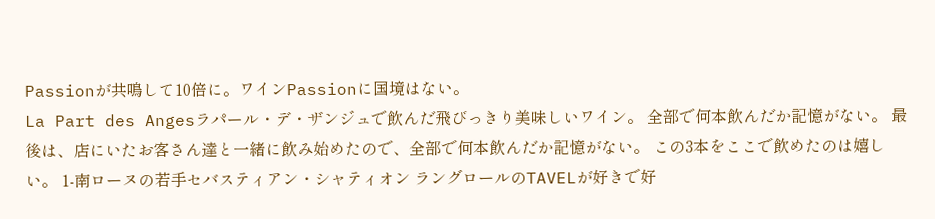Passionが共鳴して10倍に。ワインPassionに国境はない。
La Part des Angesラパール・デ・ザンジュで飲んだ飛びっきり美味しいワイン。 全部で何本飲んだか記憶がない。 最後は、店にいたお客さん達と一緒に飲み始めたので、全部で何本飲んだか記憶がない。 この3本をここで飲めたのは嬉しい。 1-南ローヌの若手セバスティアン・シャティオン ラングロールのTAVELが好きで好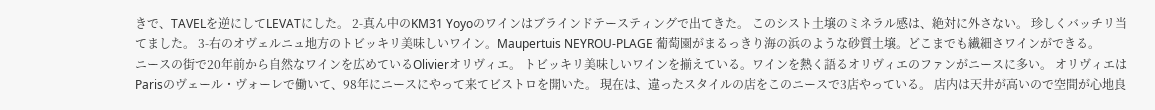きで、TAVELを逆にしてLEVATにした。 2-真ん中のKM31 Yoyoのワインはブラインドテースティングで出てきた。 このシスト土壌のミネラル感は、絶対に外さない。 珍しくバッチリ当てました。 3-右のオヴェルニュ地方のトビッキリ美味しいワイン。Maupertuis NEYROU-PLAGE 葡萄園がまるっきり海の浜のような砂質土壌。どこまでも繊細さワインができる。
ニースの街で20年前から自然なワインを広めているOlivierオリヴィエ。 トビッキリ美味しいワインを揃えている。ワインを熱く語るオリヴィエのファンがニースに多い。 オリヴィエはParisのヴェール・ヴォーレで働いて、98年にニースにやって来てビストロを開いた。 現在は、違ったスタイルの店をこのニースで3店やっている。 店内は天井が高いので空間が心地良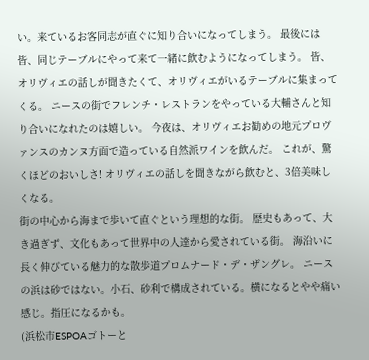い。来ているお客同志が直ぐに知り合いになってしまう。 最後には皆、同じテーブルにやって来て一緒に飲むようになってしまう。 皆、オリヴィエの話しが聞きたくて、オリヴィエがいるテーブルに集まってくる。 ニースの街でフレンチ・レストランをやっている大輔さんと知り合いになれたのは嬉しい。 今夜は、オリヴィエお勧めの地元プロヴァンスのカンヌ方面で造っている自然派ワインを飲んだ。 これが、驚くほどのおいしさ! オリヴィエの話しを聞きながら飲むと、3倍美味しくなる。
街の中心から海まで歩いて直ぐという理想的な街。 歴史もあって、大き過ぎず、文化もあって世界中の人達から愛されている街。 海沿いに長く伸びている魅力的な散歩道プロムナード・デ・ザングレ。 ニースの浜は砂ではない。小石、砂利で構成されている。横になるとやや痛い感じ。指圧になるかも。
(浜松市ESPOAゴトーと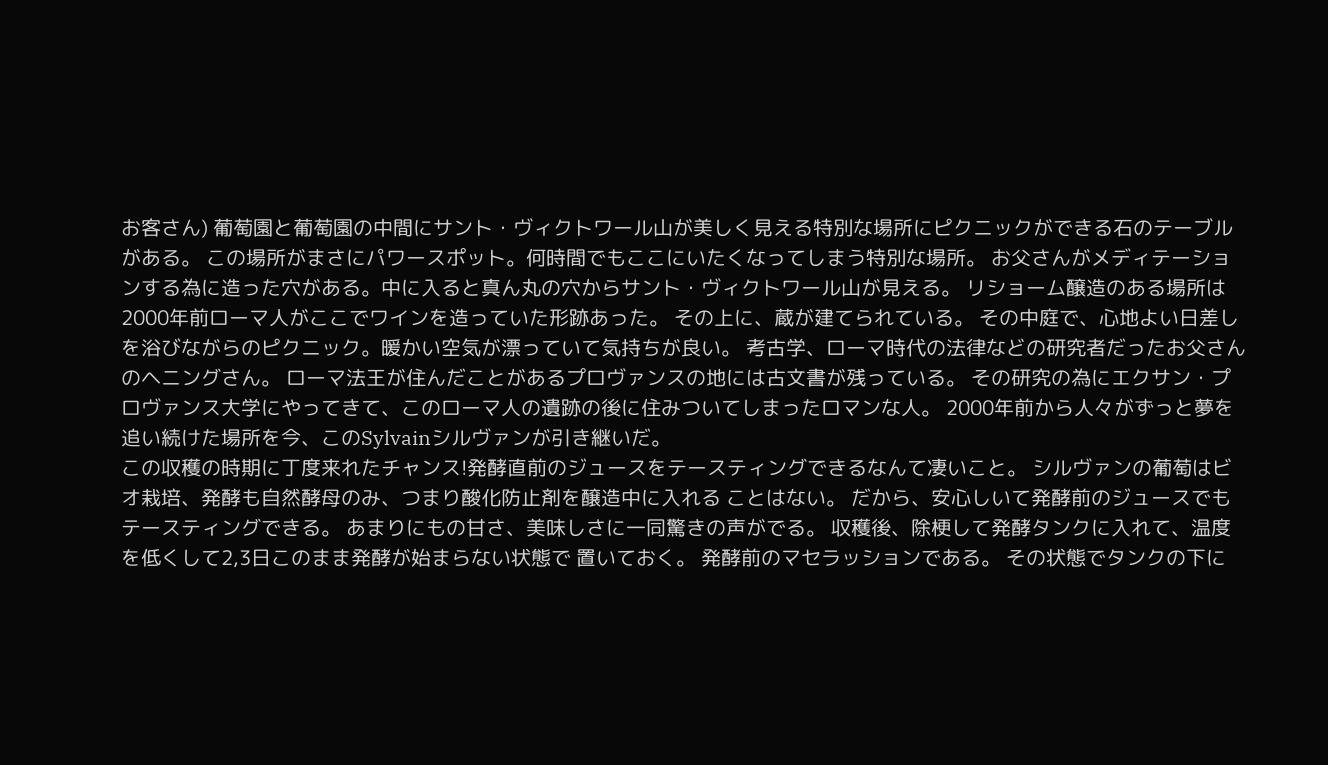お客さん) 葡萄園と葡萄園の中間にサント・ヴィクトワール山が美しく見える特別な場所にピクニックができる石のテーブルがある。 この場所がまさにパワースポット。何時間でもここにいたくなってしまう特別な場所。 お父さんがメディテーションする為に造った穴がある。中に入ると真ん丸の穴からサント・ヴィクトワール山が見える。 リショーム醸造のある場所は2000年前ローマ人がここでワインを造っていた形跡あった。 その上に、蔵が建てられている。 その中庭で、心地よい日差しを浴びながらのピクニック。暖かい空気が漂っていて気持ちが良い。 考古学、ローマ時代の法律などの研究者だったお父さんのヘニングさん。 ローマ法王が住んだことがあるプロヴァンスの地には古文書が残っている。 その研究の為にエクサン・プロヴァンス大学にやってきて、このローマ人の遺跡の後に住みついてしまったロマンな人。 2000年前から人々がずっと夢を追い続けた場所を今、このSylvainシルヴァンが引き継いだ。
この収穫の時期に丁度来れたチャンス!発酵直前のジュースをテースティングできるなんて凄いこと。 シルヴァンの葡萄はビオ栽培、発酵も自然酵母のみ、つまり酸化防止剤を醸造中に入れる ことはない。 だから、安心しいて発酵前のジュースでもテースティングできる。 あまりにもの甘さ、美味しさに一同驚きの声がでる。 収穫後、除梗して発酵タンクに入れて、温度を低くして2,3日このまま発酵が始まらない状態で 置いておく。 発酵前のマセラッションである。 その状態でタンクの下に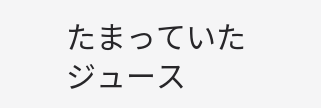たまっていたジュース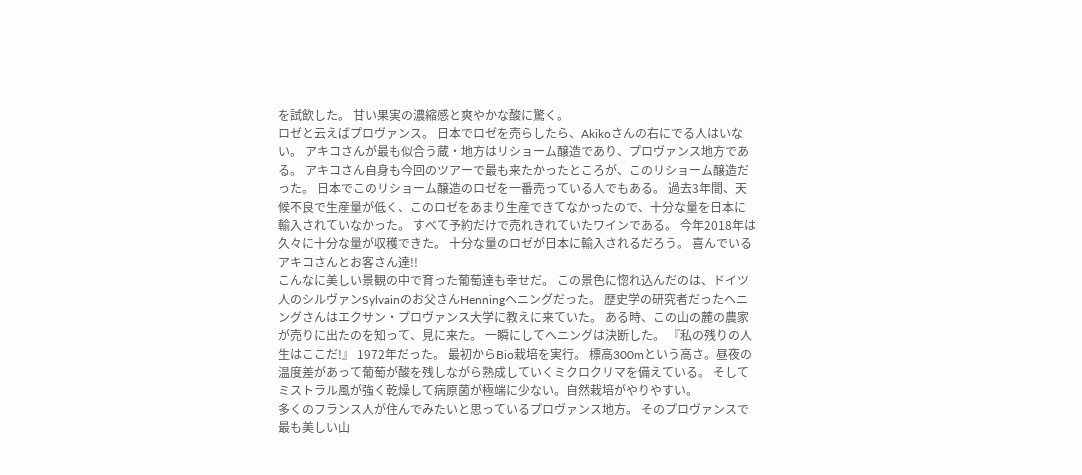を試飲した。 甘い果実の濃縮感と爽やかな酸に驚く。
ロゼと云えばプロヴァンス。 日本でロゼを売らしたら、Akikoさんの右にでる人はいない。 アキコさんが最も似合う蔵・地方はリショーム醸造であり、プロヴァンス地方である。 アキコさん自身も今回のツアーで最も来たかったところが、このリショーム醸造だった。 日本でこのリショーム醸造のロゼを一番売っている人でもある。 過去3年間、天候不良で生産量が低く、このロゼをあまり生産できてなかったので、十分な量を日本に輸入されていなかった。 すべて予約だけで売れきれていたワインである。 今年2018年は久々に十分な量が収穫できた。 十分な量のロゼが日本に輸入されるだろう。 喜んでいるアキコさんとお客さん達!!
こんなに美しい景観の中で育った葡萄達も幸せだ。 この景色に惚れ込んだのは、ドイツ人のシルヴァンSylvainのお父さんHenningヘニングだった。 歴史学の研究者だったヘニングさんはエクサン・プロヴァンス大学に教えに来ていた。 ある時、この山の麓の農家が売りに出たのを知って、見に来た。 一瞬にしてヘニングは決断した。 『私の残りの人生はここだ!』 1972年だった。 最初からBio栽培を実行。 標高300mという高さ。昼夜の温度差があって葡萄が酸を残しながら熟成していくミクロクリマを備えている。 そしてミストラル風が強く乾燥して病原菌が極端に少ない。自然栽培がやりやすい。
多くのフランス人が住んでみたいと思っているプロヴァンス地方。 そのプロヴァンスで最も美しい山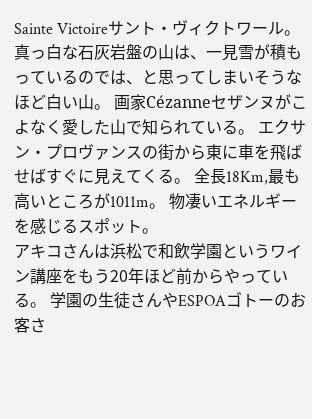Sainte Victoireサント・ヴィクトワール。 真っ白な石灰岩盤の山は、一見雪が積もっているのでは、と思ってしまいそうなほど白い山。 画家Cézanneセザンヌがこよなく愛した山で知られている。 エクサン・プロヴァンスの街から東に車を飛ばせばすぐに見えてくる。 全長18Km,最も高いところが1011m。 物凄いエネルギーを感じるスポット。
アキコさんは浜松で和飲学園というワイン講座をもう20年ほど前からやっている。 学園の生徒さんやESPOAゴトーのお客さ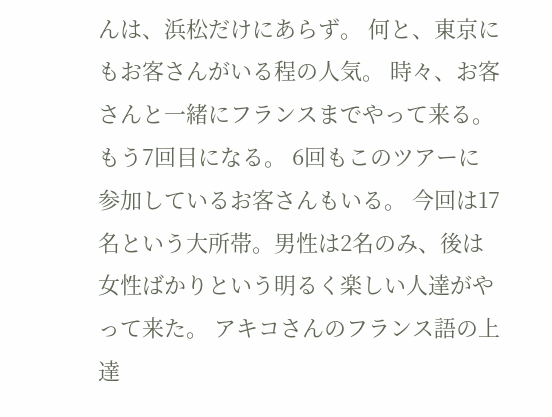んは、浜松だけにあらず。 何と、東京にもお客さんがいる程の人気。 時々、お客さんと一緒にフランスまでやって来る。 もう7回目になる。 6回もこのツアーに参加しているお客さんもいる。 今回は17名という大所帯。男性は2名のみ、後は女性ばかりという明るく楽しい人達がやって来た。 アキコさんのフランス語の上達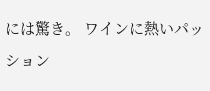には驚き。 ワインに熱いパッション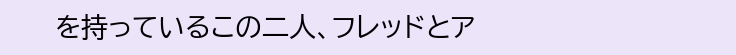を持っているこの二人、フレッドとア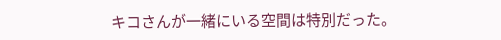キコさんが一緒にいる空間は特別だった。